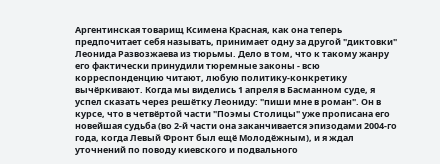Аргентинская товарищ Ксимена Красная, как она теперь предпочитает себя называть, принимает одну за другой "диктовки" Леонида Развозжаева из тюрьмы. Дело в том, что к такому жанру его фактически принудили тюремные законы - всю корреспонденцию читают, любую политику-конкретику вычёркивают. Когда мы виделись 1 апреля в Басманном суде, я успел сказать через решётку Леониду: "пиши мне в роман". Он в курсе, что в четвёртой части "Поэмы Столицы" уже прописана его новейшая судьба (во 2-й части она заканчивается эпизодами 2004-го года, когда Левый Фронт был ещё Молодёжным), и я ждал уточнений по поводу киевского и подвального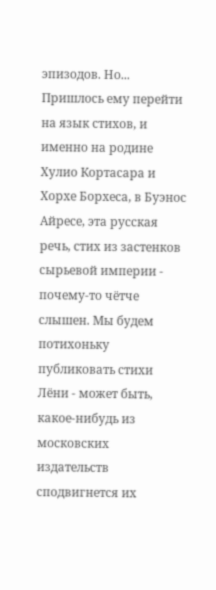эпизодов. Но...
Пришлось ему перейти на язык стихов, и именно на родине Хулио Кортасара и Хорхе Борхеса, в Буэнос Айресе, эта русская речь, стих из застенков сырьевой империи - почему-то чётче слышен. Мы будем потихоньку публиковать стихи Лёни - может быть, какое-нибудь из московских издательств сподвигнется их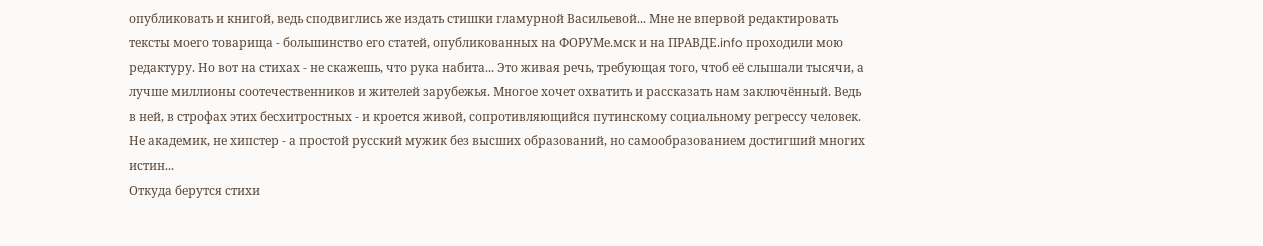опубликовать и книгой, ведь сподвиглись же издать стишки гламурной Васильевой... Мне не впервой редактировать тексты моего товарища - большинство его статей, опубликованных на ФОРУМе.мск и на ПРАВДЕ.info проходили мою редактуру. Но вот на стихах - не скажешь, что рука набита... Это живая речь, требующая того, чтоб её слышали тысячи, а лучше миллионы соотечественников и жителей зарубежья. Многое хочет охватить и рассказать нам заключённый. Ведь в ней, в строфах этих бесхитростных - и кроется живой, сопротивляющийся путинскому социальному регрессу человек. Не академик, не хипстер - а простой русский мужик без высших образований, но самообразованием достигший многих истин...
Откуда берутся стихи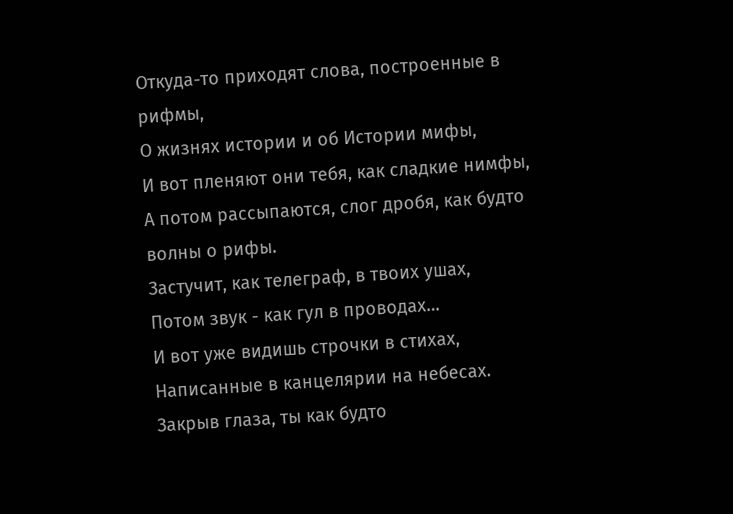Откуда-то приходят слова, построенные в рифмы,
О жизнях истории и об Истории мифы,
И вот пленяют они тебя, как сладкие нимфы,
А потом рассыпаются, слог дробя, как будто волны о рифы.
Застучит, как телеграф, в твоих ушах,
Потом звук - как гул в проводах…
И вот уже видишь строчки в стихах,
Написанные в канцелярии на небесах.
Закрыв глаза, ты как будто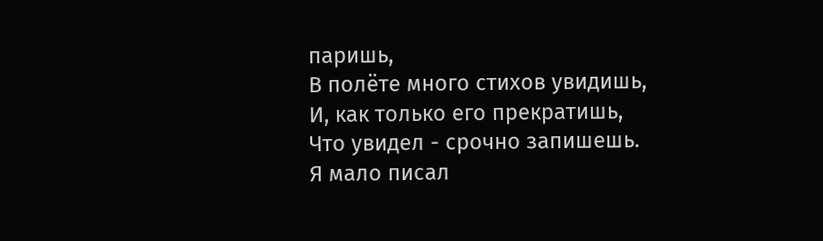паришь,
В полёте много стихов увидишь,
И, как только его прекратишь,
Что увидел - срочно запишешь.
Я мало писал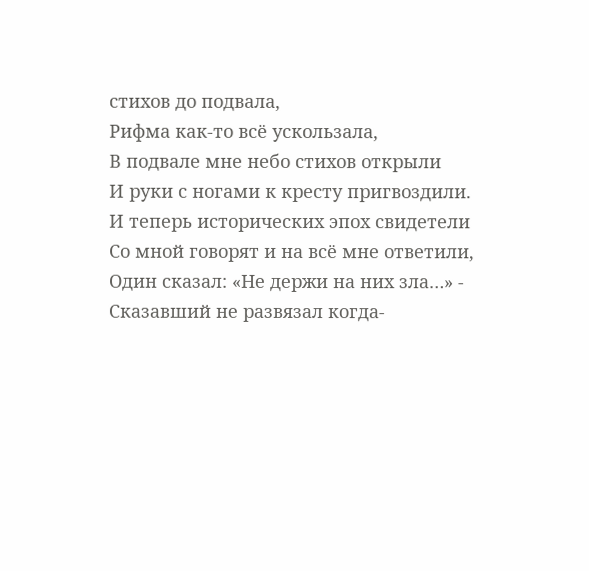стихов до подвала,
Рифма как-то всё ускользала,
В подвале мне небо стихов открыли
И руки с ногами к кресту пригвоздили.
И теперь исторических эпох свидетели
Со мной говорят и на всё мне ответили,
Один сказал: «Не держи на них зла…» -
Сказавший не развязал когда-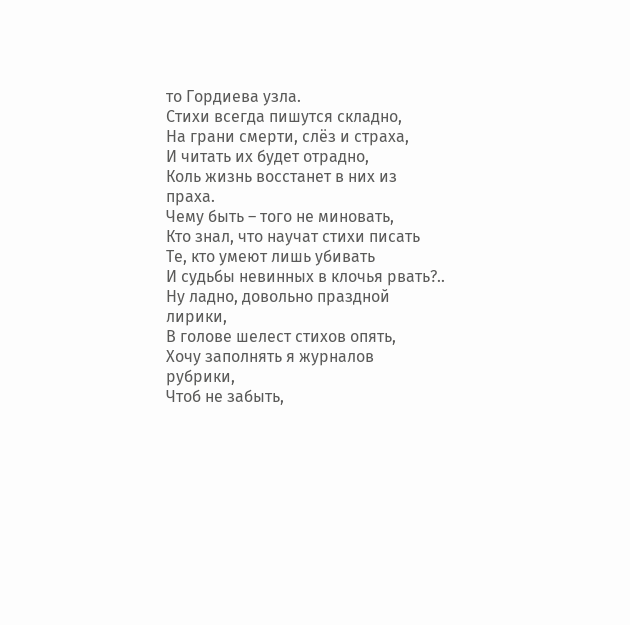то Гордиева узла.
Стихи всегда пишутся складно,
На грани смерти, слёз и страха,
И читать их будет отрадно,
Коль жизнь восстанет в них из праха.
Чему быть – того не миновать,
Кто знал, что научат стихи писать
Те, кто умеют лишь убивать
И судьбы невинных в клочья рвать?..
Ну ладно, довольно праздной лирики,
В голове шелест стихов опять,
Хочу заполнять я журналов рубрики,
Чтоб не забыть,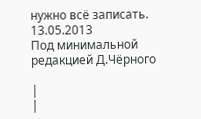нужно всё записать.
13.05.2013
Под минимальной редакцией Д.Чёрного

|
|